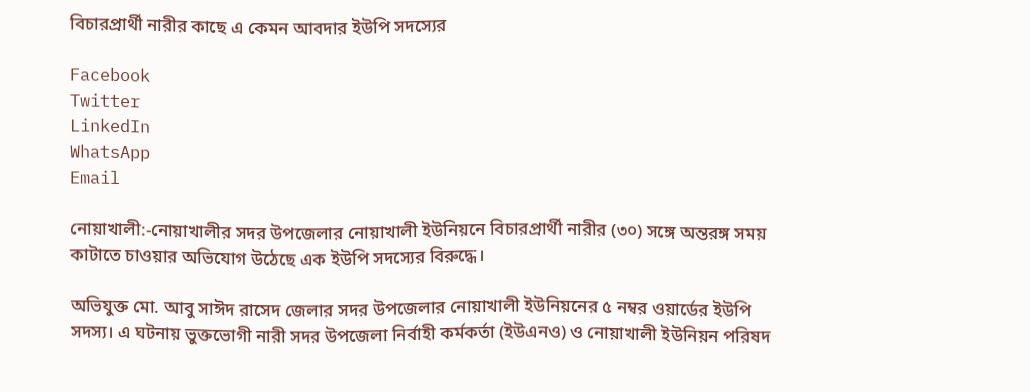বিচারপ্রার্থী নারীর কাছে এ কেমন আবদার ইউপি সদস্যের

Facebook
Twitter
LinkedIn
WhatsApp
Email

নোয়াখালী:-নোয়াখালীর সদর উপজেলার নোয়াখালী ইউনিয়নে বিচারপ্রার্থী নারীর (৩০) সঙ্গে অন্তরঙ্গ সময় কাটাতে চাওয়ার অভিযোগ উঠেছে এক ইউপি সদস্যের বিরুদ্ধে।

অভিযুক্ত মো. আবু সাঈদ রাসেদ জেলার সদর উপজেলার নোয়াখালী ইউনিয়নের ৫ নম্বর ওয়ার্ডের ইউপি সদস্য। এ ঘটনায় ভুক্তভোগী নারী সদর উপজেলা নির্বাহী কর্মকর্তা (ইউএনও) ও নোয়াখালী ইউনিয়ন পরিষদ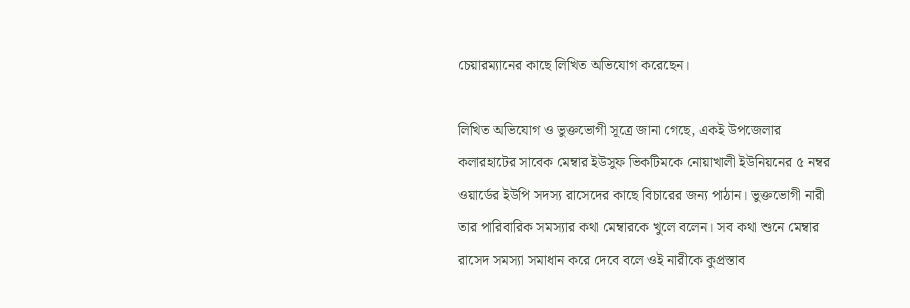চেয়ারম্যানের কাছে লিখিত অভিযোগ করেছেন।

লিখিত অভিযোগ ও ভুক্তভোগী সূত্রে জানা গেছে, একই উপজেলার কলারহাটের সাবেক মেম্বার ইউসুফ ভিকটিমকে নোয়াখালী ইউনিয়নের ৫ নম্বর ওয়ার্ডের ইউপি সদস্য রাসেদের কাছে বিচারের জন্য পাঠান। ভুক্তভোগী নারী তার পারিবারিক সমস্যার কথা মেম্বারকে খুলে বলেন। সব কথা শুনে মেম্বার রাসেদ সমস্যা সমাধান করে দেবে বলে ওই নারীকে কুপ্রস্তাব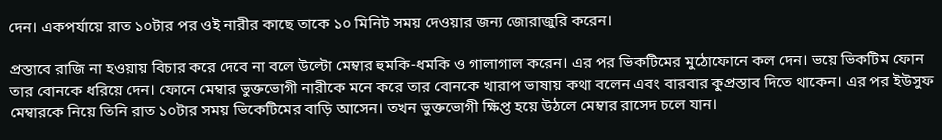দেন। একপর্যায়ে রাত ১০টার পর ওই নারীর কাছে তাকে ১০ মিনিট সময় দেওয়ার জন্য জোরাজুরি করেন।

প্রস্তাবে রাজি না হওয়ায় বিচার করে দেবে না বলে উল্টো মেম্বার হুমকি-ধমকি ও গালাগাল করেন। এর পর ভিকটিমের মুঠোফোনে কল দেন। ভয়ে ভিকটিম ফোন তার বোনকে ধরিয়ে দেন। ফোনে মেম্বার ভুক্তভোগী নারীকে মনে করে তার বোনকে খারাপ ভাষায় কথা বলেন এবং বারবার কুপ্রস্তাব দিতে থাকেন। এর পর ইউসুফ মেম্বারকে নিয়ে তিনি রাত ১০টার সময় ভিকেটিমের বাড়ি আসেন। তখন ভুক্তভোগী ক্ষিপ্ত হয়ে উঠলে মেম্বার রাসেদ চলে যান।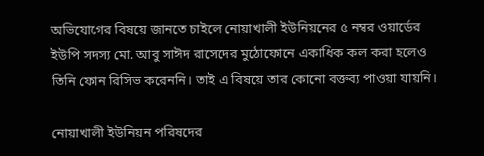অভিযোগের বিষয়ে জানতে চাইলে নোয়াখালী ইউনিয়নের ৫ নম্বর ওয়ার্ডের ইউপি সদস্য মো. আবু সাঈদ রাসেদের মুঠোফোনে একাধিক কল করা হলেও তিনি ফোন রিসিভ করেননি। তাই এ বিষয়ে তার কোনো বক্তব্য পাওয়া যায়নি।

নোয়াখালী ইউনিয়ন পরিষদের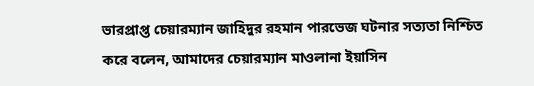ভারপ্রাপ্ত চেয়ারম্যান জাহিদুর রহমান পারভেজ ঘটনার সত্যতা নিশ্চিত করে বলেন, আমাদের চেয়ারম্যান মাওলানা ইয়াসিন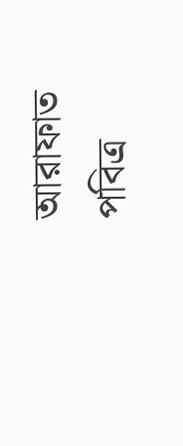আরাফাত পবিত্র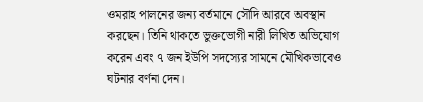ওমরাহ পালনের জন্য বর্তমানে সৌদি আরবে অবস্থান করছেন। তিনি থাকতে ভুক্তভোগী নারী লিখিত অভিযোগ করেন এবং ৭ জন ইউপি সদস্যের সামনে মৌখিকভাবেও ঘটনার বর্ণনা দেন।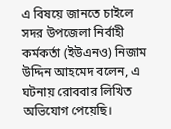এ বিষয়ে জানতে চাইলে সদর উপজেলা নির্বাহী কর্মকর্তা (ইউএনও) নিজাম উদ্দিন আহমেদ বলেন, এ ঘটনায় রোববার লিখিত অভিযোগ পেয়েছি।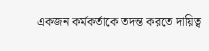একজন কর্মকর্তাকে তদন্ত করতে দায়িত্ব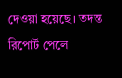দেওয়া হয়েছে। তদন্ত রিপোর্ট পেলে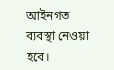আইনগত ব্যবস্থা নেওয়া হবে।